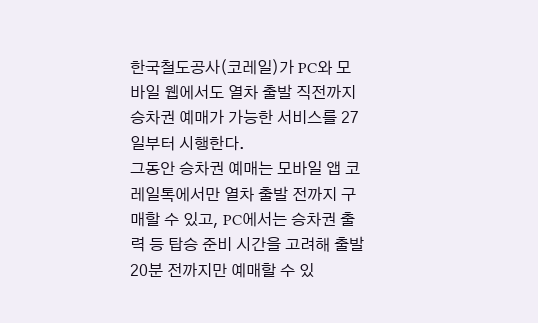한국철도공사(코레일)가 PC와 모바일 웹에서도 열차 출발 직전까지 승차권 예매가 가능한 서비스를 27일부터 시행한다.
그동안 승차권 예매는 모바일 앱 코레일톡에서만 열차 출발 전까지 구매할 수 있고, PC에서는 승차권 출력 등 탑승 준비 시간을 고려해 출발 20분 전까지만 예매할 수 있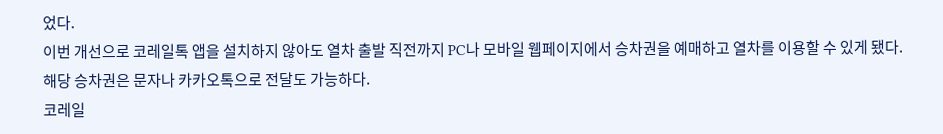었다.
이번 개선으로 코레일톡 앱을 설치하지 않아도 열차 출발 직전까지 PC나 모바일 웹페이지에서 승차권을 예매하고 열차를 이용할 수 있게 됐다.
해당 승차권은 문자나 카카오톡으로 전달도 가능하다.
코레일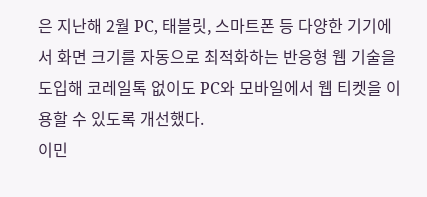은 지난해 2월 PC, 태블릿, 스마트폰 등 다양한 기기에서 화면 크기를 자동으로 최적화하는 반응형 웹 기술을 도입해 코레일톡 없이도 PC와 모바일에서 웹 티켓을 이용할 수 있도록 개선했다.
이민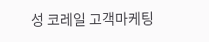성 코레일 고객마케팅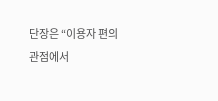단장은 “이용자 편의 관점에서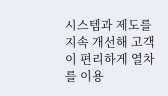시스템과 제도를 지속 개선해 고객이 편리하게 열차를 이용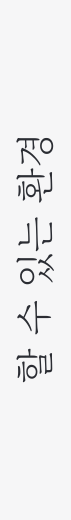할 수 있는 환경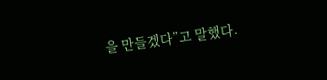을 만들겠다”고 말했다.